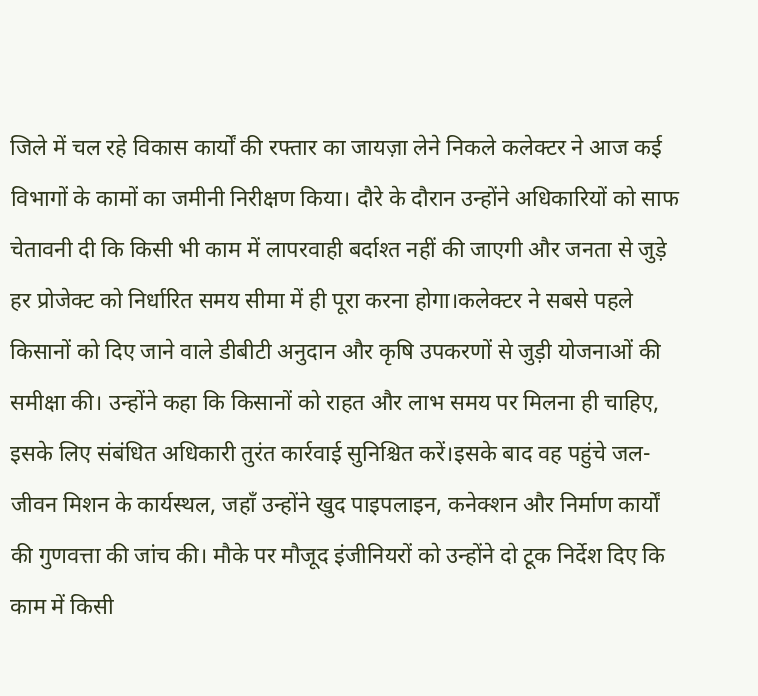जिले में चल रहे विकास कार्यों की रफ्तार का जायज़ा लेने निकले कलेक्टर ने आज कई विभागों के कामों का जमीनी निरीक्षण किया। दौरे के दौरान उन्होंने अधिकारियों को साफ चेतावनी दी कि किसी भी काम में लापरवाही बर्दाश्त नहीं की जाएगी और जनता से जुड़े हर प्रोजेक्ट को निर्धारित समय सीमा में ही पूरा करना होगा।कलेक्टर ने सबसे पहले किसानों को दिए जाने वाले डीबीटी अनुदान और कृषि उपकरणों से जुड़ी योजनाओं की समीक्षा की। उन्होंने कहा कि किसानों को राहत और लाभ समय पर मिलना ही चाहिए, इसके लिए संबंधित अधिकारी तुरंत कार्रवाई सुनिश्चित करें।इसके बाद वह पहुंचे जल-जीवन मिशन के कार्यस्थल, जहाँ उन्होंने खुद पाइपलाइन, कनेक्शन और निर्माण कार्यों की गुणवत्ता की जांच की। मौके पर मौजूद इंजीनियरों को उन्होंने दो टूक निर्देश दिए कि काम में किसी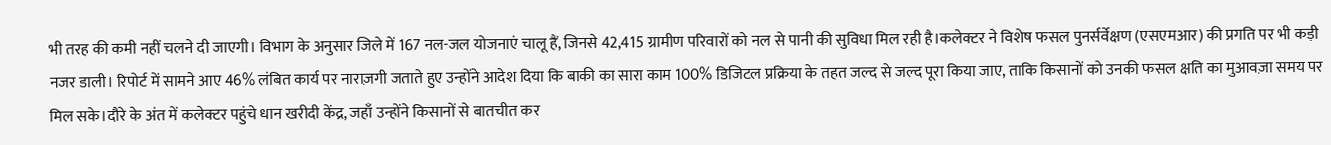भी तरह की कमी नहीं चलने दी जाएगी। विभाग के अनुसार जिले में 167 नल-जल योजनाएं चालू हैं, जिनसे 42,415 ग्रामीण परिवारों को नल से पानी की सुविधा मिल रही है।कलेक्टर ने विशेष फसल पुनर्सर्वेक्षण (एसएमआर) की प्रगति पर भी कड़ी नजर डाली। रिपोर्ट में सामने आए 46% लंबित कार्य पर नाराज़गी जताते हुए उन्होंने आदेश दिया कि बाकी का सारा काम 100% डिजिटल प्रक्रिया के तहत जल्द से जल्द पूरा किया जाए, ताकि किसानों को उनकी फसल क्षति का मुआवज़ा समय पर मिल सके।दौरे के अंत में कलेक्टर पहुंचे धान खरीदी केंद्र, जहाँ उन्होंने किसानों से बातचीत कर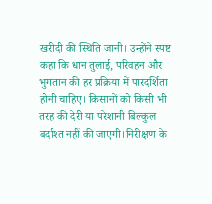खरीदी की स्थिति जानी। उन्होंने स्पष्ट कहा कि धान तुलाई, परिवहन और भुगतान की हर प्रक्रिया में पारदर्शिता होनी चाहिए। किसानों को किसी भी तरह की देरी या परेशानी बिल्कुल बर्दाश्त नहीं की जाएगी।निरीक्षण के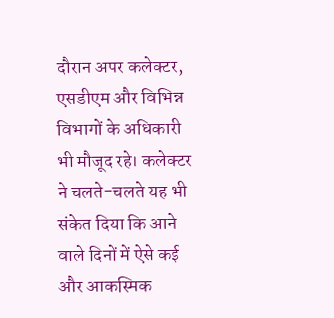दौरान अपर कलेक्टर, एसडीएम और विभिन्न विभागों के अधिकारी भी मौजूद रहे। कलेक्टर ने चलते-चलते यह भी संकेत दिया कि आने वाले दिनों में ऐसे कई और आकस्मिक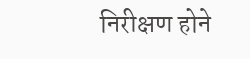निरीक्षण होने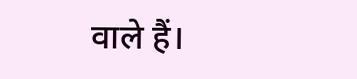वाले हैं।